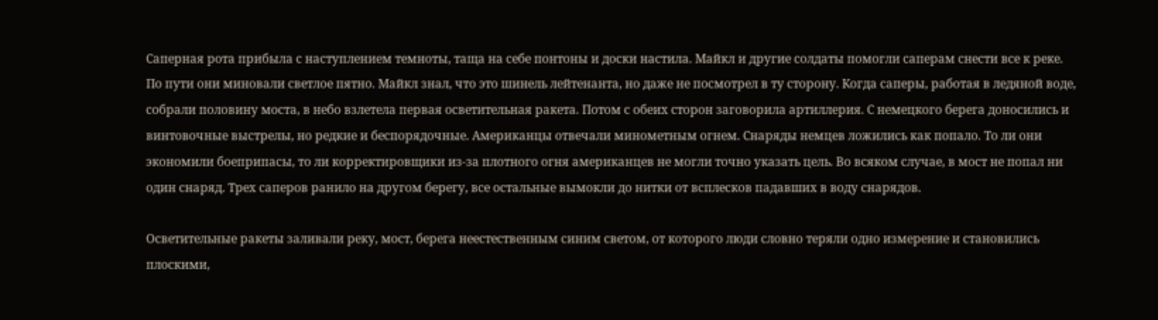Саперная рота прибыла с наступлением темноты, таща на себе понтоны и доски настила. Майкл и другие солдаты помогли саперам снести все к реке. По пути они миновали светлое пятно. Майкл знал, что это шинель лейтенанта, но даже не посмотрел в ту сторону. Когда саперы, работая в ледяной воде, собрали половину моста, в небо взлетела первая осветительная ракета. Потом с обеих сторон заговорила артиллерия. С немецкого берега доносились и винтовочные выстрелы, но редкие и беспорядочные. Американцы отвечали минометным огнем. Снаряды немцев ложились как попало. То ли они экономили боеприпасы, то ли корректировщики из-за плотного огня американцев не могли точно указать цель. Во всяком случае, в мост не попал ни один снаряд. Трех саперов ранило на другом берегу, все остальные вымокли до нитки от всплесков падавших в воду снарядов.

Осветительные ракеты заливали реку, мост, берега неестественным синим светом, от которого люди словно теряли одно измерение и становились плоскими,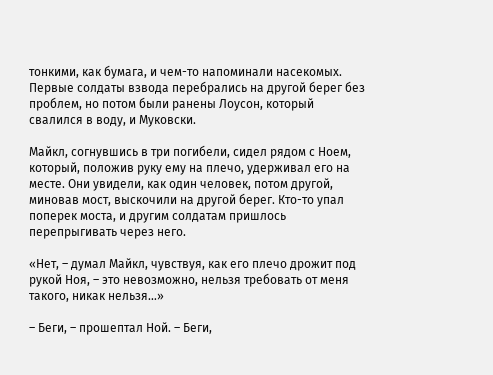тонкими, как бумага, и чем-то напоминали насекомых. Первые солдаты взвода перебрались на другой берег без проблем, но потом были ранены Лоусон, который свалился в воду, и Муковски.

Майкл, согнувшись в три погибели, сидел рядом с Ноем, который, положив руку ему на плечо, удерживал его на месте. Они увидели, как один человек, потом другой, миновав мост, выскочили на другой берег. Кто-то упал поперек моста, и другим солдатам пришлось перепрыгивать через него.

«Нет, – думал Майкл, чувствуя, как его плечо дрожит под рукой Ноя, – это невозможно, нельзя требовать от меня такого, никак нельзя…»

– Беги, – прошептал Ной. – Беги,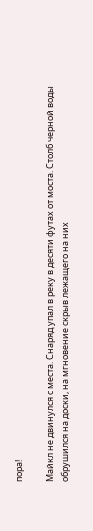пора!

Майкл не двинулся с места. Снаряд упал в реку в десяти футах от моста. Столб черной воды обрушился на доски, на мгновение скрыв лежащего на них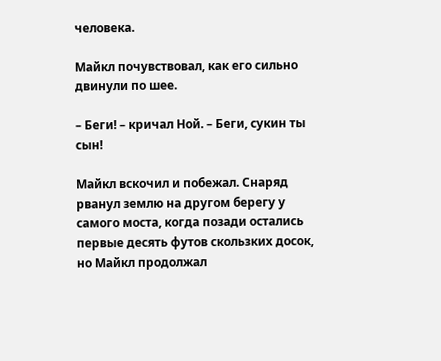человека.

Майкл почувствовал, как его сильно двинули по шее.

– Беги! – кричал Ной. – Беги, сукин ты сын!

Майкл вскочил и побежал. Снаряд рванул землю на другом берегу у самого моста, когда позади остались первые десять футов скользких досок, но Майкл продолжал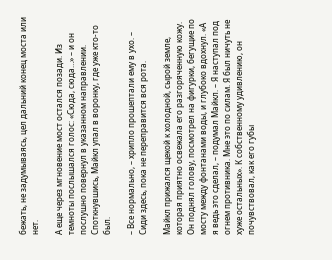бежать, не задумываясь, цел дальний конец моста или нет.

А еще через мгновение мост остался позади. Из темноты послышался голос: «Сюда, сюда…» – и он послушно повернул в указанном направлении. Споткнувшись, Майкл упал в воронку, где уже кто-то был.

– Все нормально, – хрипло прошептали ему в ухо. – Сиди здесь, пока не переправится вся рота.

Майкл прижался щекой к холодной, сырой земле, которая приятно освежала его разгоряченную кожу. Он поднял голову, посмотрел на фигурки, бегущие по мосту между фонтанами воды, и глубоко вдохнул. «А я ведь это сделал, – подумал Майкл. – Я наступал под огнем противника. Мне это по силам. Я был ничуть не хуже остальных». К собственному удивлению, он почувствовал, как его губы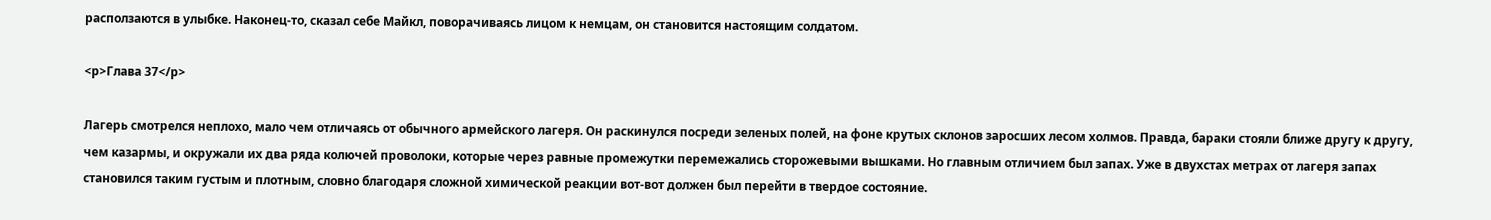расползаются в улыбке. Наконец-то, сказал себе Майкл, поворачиваясь лицом к немцам, он становится настоящим солдатом.

<p>Глава 37</p>

Лагерь смотрелся неплохо, мало чем отличаясь от обычного армейского лагеря. Он раскинулся посреди зеленых полей, на фоне крутых склонов заросших лесом холмов. Правда, бараки стояли ближе другу к другу, чем казармы, и окружали их два ряда колючей проволоки, которые через равные промежутки перемежались сторожевыми вышками. Но главным отличием был запах. Уже в двухстах метрах от лагеря запах становился таким густым и плотным, словно благодаря сложной химической реакции вот-вот должен был перейти в твердое состояние.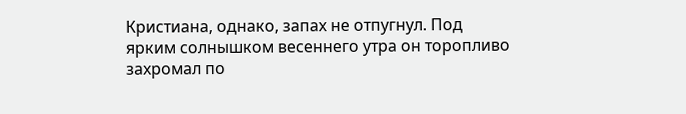Кристиана, однако, запах не отпугнул. Под ярким солнышком весеннего утра он торопливо захромал по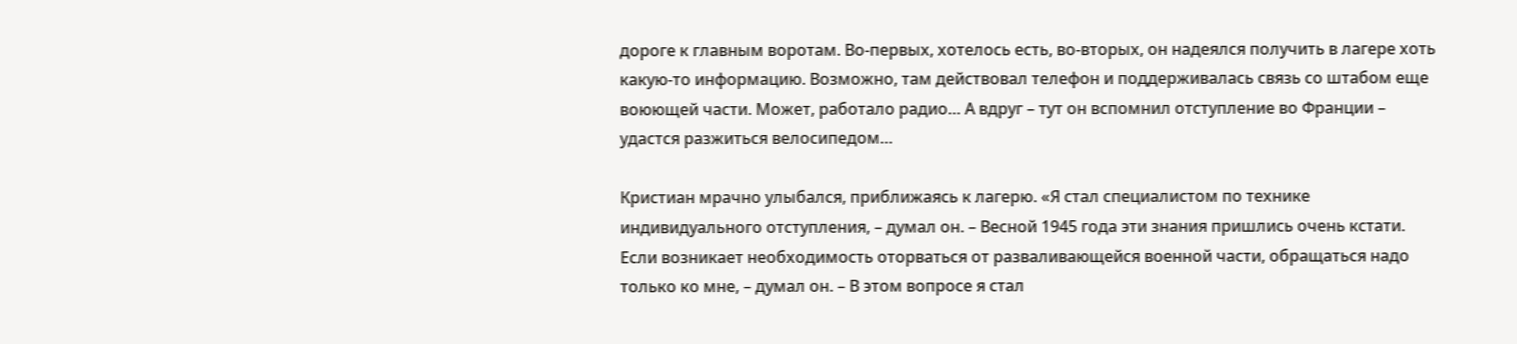дороге к главным воротам. Во-первых, хотелось есть, во-вторых, он надеялся получить в лагере хоть какую-то информацию. Возможно, там действовал телефон и поддерживалась связь со штабом еще воюющей части. Может, работало радио… А вдруг – тут он вспомнил отступление во Франции – удастся разжиться велосипедом…

Кристиан мрачно улыбался, приближаясь к лагерю. «Я стал специалистом по технике индивидуального отступления, – думал он. – Весной 1945 года эти знания пришлись очень кстати. Если возникает необходимость оторваться от разваливающейся военной части, обращаться надо только ко мне, – думал он. – В этом вопросе я стал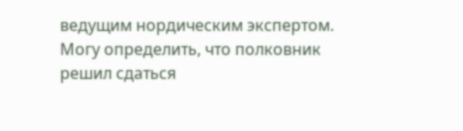ведущим нордическим экспертом. Могу определить, что полковник решил сдаться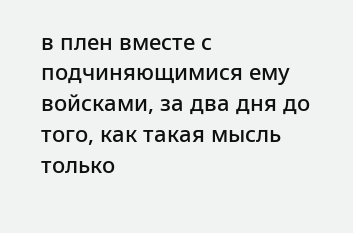в плен вместе с подчиняющимися ему войсками, за два дня до того, как такая мысль только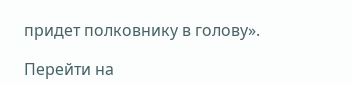придет полковнику в голову».

Перейти на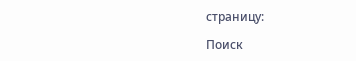страницу:

Поиск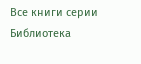Все книги серии Библиотека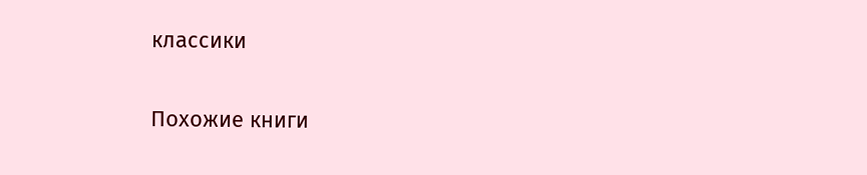классики

Похожие книги